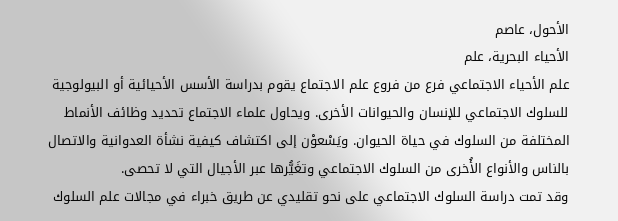الأحول، عاصم
الأحياء البحرية، علم
علم الأحياء الاجتماعي فرع من فروع علم الاجتماع يقوم بدراسة الأسس الأحيائية أو البيولوجية للسلوك الاجتماعي للإنسان والحيوانات الأخرى. ويحاول علماء الاجتماع تحديد وظائف الأنماط المختلفة من السلوك في حياة الحيوان. ويَسْعوْن إلى اكتشاف كيفية نشأة العدوانية والاتصال بالناس والأنواع الأُخرى من السلوك الاجتماعي وتغَيُّرها عبر الأجيال التي لا تحصى.
وقد تمت دراسة السلوك الاجتماعي على نحو تقليدي عن طريق خبراء في مجالات علم السلوك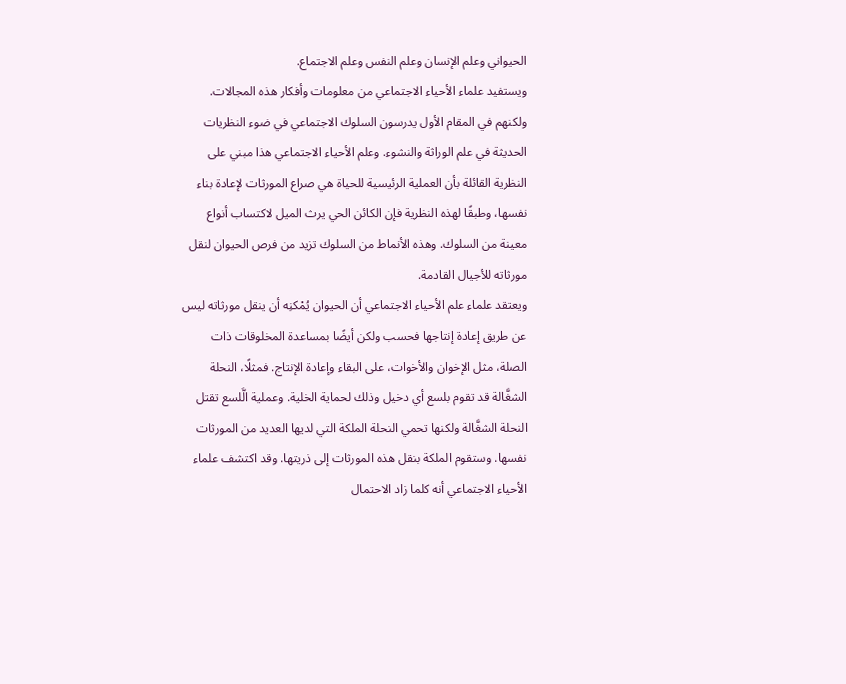الحيواني وعلم الإنسان وعلم النفس وعلم الاجتماع.
ويستفيد علماء الأحياء الاجتماعي من معلومات وأفكار هذه المجالات. ولكنهم في المقام الأول يدرسون السلوك الاجتماعي في ضوء النظريات الحديثة في علم الوراثة والنشوء. وعلم الأحياء الاجتماعي هذا مبني على النظرية القائلة بأن العملية الرئيسية للحياة هي صراع المورثات لإعادة بناء نفسها، وطبقًا لهذه النظرية فإن الكائن الحي يرث الميل لاكتساب أنواع معينة من السلوك. وهذه الأنماط من السلوك تزيد من فرص الحيوان لنقل مورثاته للأجيال القادمة.
ويعتقد علماء علم الأحياء الاجتماعي أن الحيوان يُمْكنِه أن ينقل مورثاته ليس عن طريق إعادة إنتاجها فحسب ولكن أيضًا بمساعدة المخلوقات ذات الصلة، مثل الإخوان والأخوات، على البقاء وإعادة الإنتاج. فمثلًا، النحلة الشغَّالة قد تقوم بلسع أي دخيل وذلك لحماية الخلية. وعملية الَّلسع تقتل النحلة الشغَّالة ولكنها تحمي النحلة الملكة التي لديها العديد من المورثات نفسها. وستقوم الملكة بنقل هذه المورثات إلى ذريتها. وقد اكتشف علماء الأحياء الاجتماعي أنه كلما زاد الاحتمال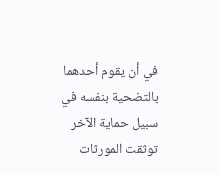في أن يقوم أحدهما بالتضحية بنفسه في سبيل حماية الآخر توثقت المورثات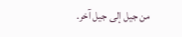من جيل إلى جيل آخر.